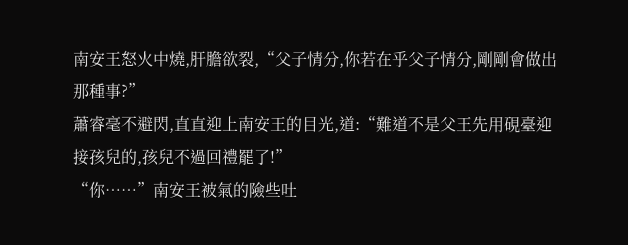南安王怒火中燒,肝膽欲裂,“父子情分,你若在乎父子情分,剛剛會做出那種事?”
蕭睿毫不避閃,直直迎上南安王的目光,道:“難道不是父王先用硯臺迎接孩兒的,孩兒不過回禮罷了!”
“你……”南安王被氣的險些吐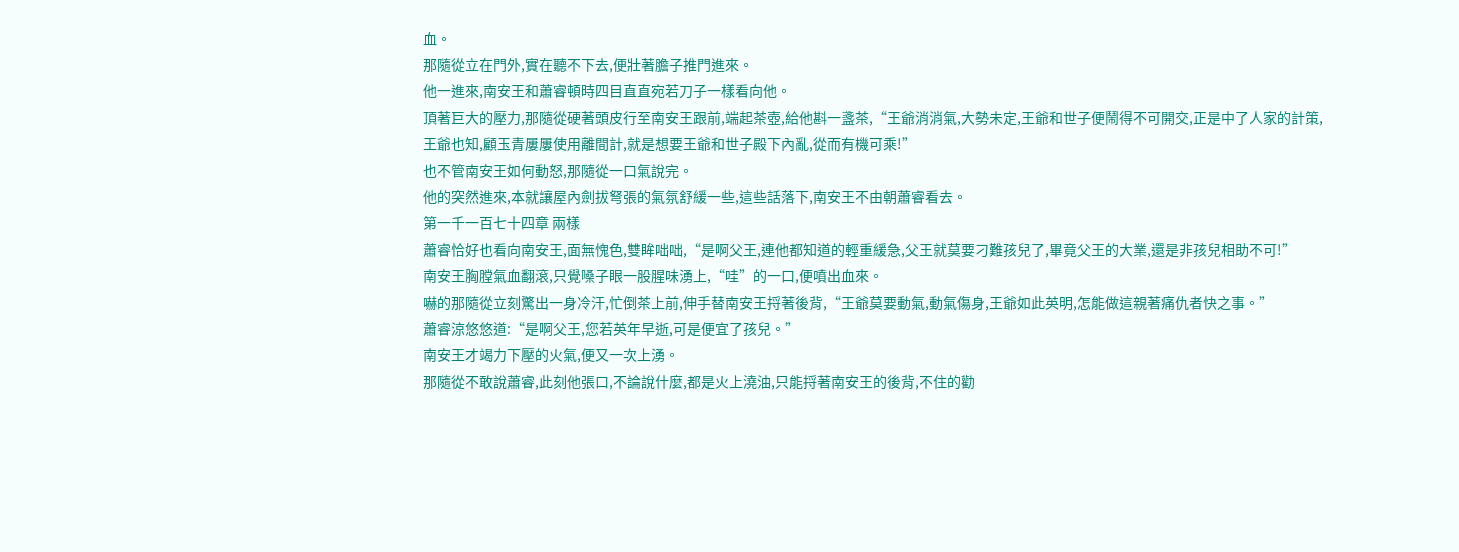血。
那隨從立在門外,實在聽不下去,便壯著膽子推門進來。
他一進來,南安王和蕭睿頓時四目直直宛若刀子一樣看向他。
頂著巨大的壓力,那隨從硬著頭皮行至南安王跟前,端起茶壺,給他斟一盞茶,“王爺消消氣,大勢未定,王爺和世子便鬧得不可開交,正是中了人家的計策,王爺也知,顧玉青屢屢使用離間計,就是想要王爺和世子殿下內亂,從而有機可乘!”
也不管南安王如何動怒,那隨從一口氣說完。
他的突然進來,本就讓屋內劍拔弩張的氣氛舒緩一些,這些話落下,南安王不由朝蕭睿看去。
第一千一百七十四章 兩樣
蕭睿恰好也看向南安王,面無愧色,雙眸咄咄,“是啊父王,連他都知道的輕重緩急,父王就莫要刁難孩兒了,畢竟父王的大業,還是非孩兒相助不可!”
南安王胸膛氣血翻滾,只覺嗓子眼一股腥味湧上,“哇”的一口,便噴出血來。
嚇的那隨從立刻驚出一身冷汗,忙倒茶上前,伸手替南安王捋著後背,“王爺莫要動氣,動氣傷身,王爺如此英明,怎能做這親著痛仇者快之事。”
蕭睿涼悠悠道:“是啊父王,您若英年早逝,可是便宜了孩兒。”
南安王才竭力下壓的火氣,便又一次上湧。
那隨從不敢說蕭睿,此刻他張口,不論說什麼,都是火上澆油,只能捋著南安王的後背,不住的勸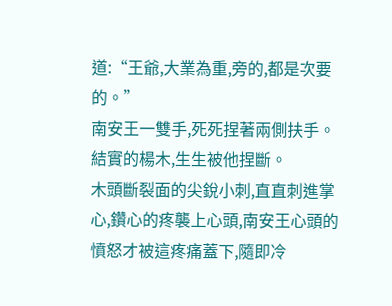道:“王爺,大業為重,旁的,都是次要的。”
南安王一雙手,死死捏著兩側扶手。
結實的楊木,生生被他捏斷。
木頭斷裂面的尖銳小刺,直直刺進掌心,鑽心的疼襲上心頭,南安王心頭的憤怒才被這疼痛蓋下,隨即冷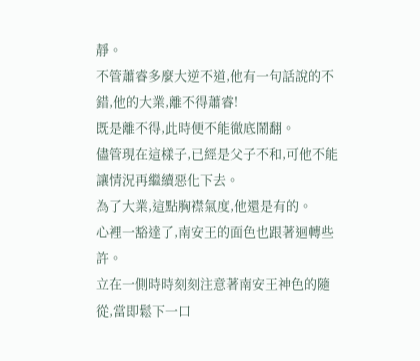靜。
不管蕭睿多麼大逆不道,他有一句話說的不錯,他的大業,離不得蕭睿!
既是離不得,此時便不能徹底鬧翻。
儘管現在這樣子,已經是父子不和,可他不能讓情況再繼續惡化下去。
為了大業,這點胸襟氣度,他還是有的。
心裡一豁達了,南安王的面色也跟著迴轉些許。
立在一側時時刻刻注意著南安王神色的隨從,當即鬆下一口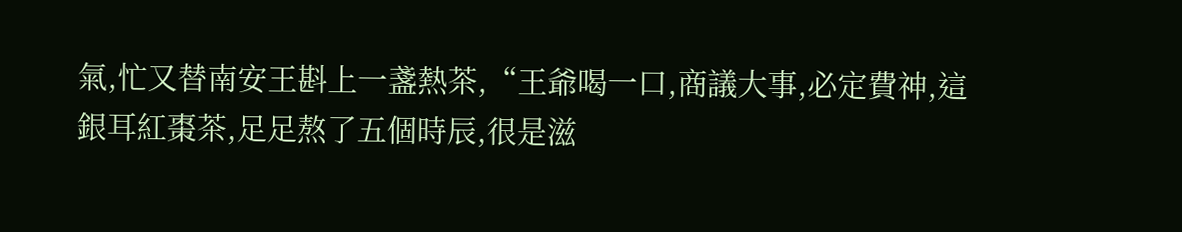氣,忙又替南安王斟上一盞熱茶,“王爺喝一口,商議大事,必定費神,這銀耳紅棗茶,足足熬了五個時辰,很是滋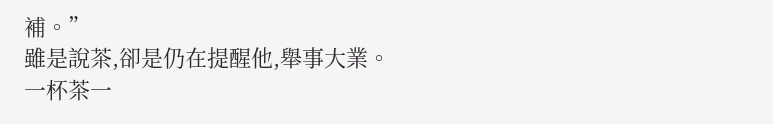補。”
雖是說茶,卻是仍在提醒他,舉事大業。
一杯茶一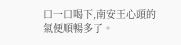口一口喝下,南安王心頭的氣便順暢多了。